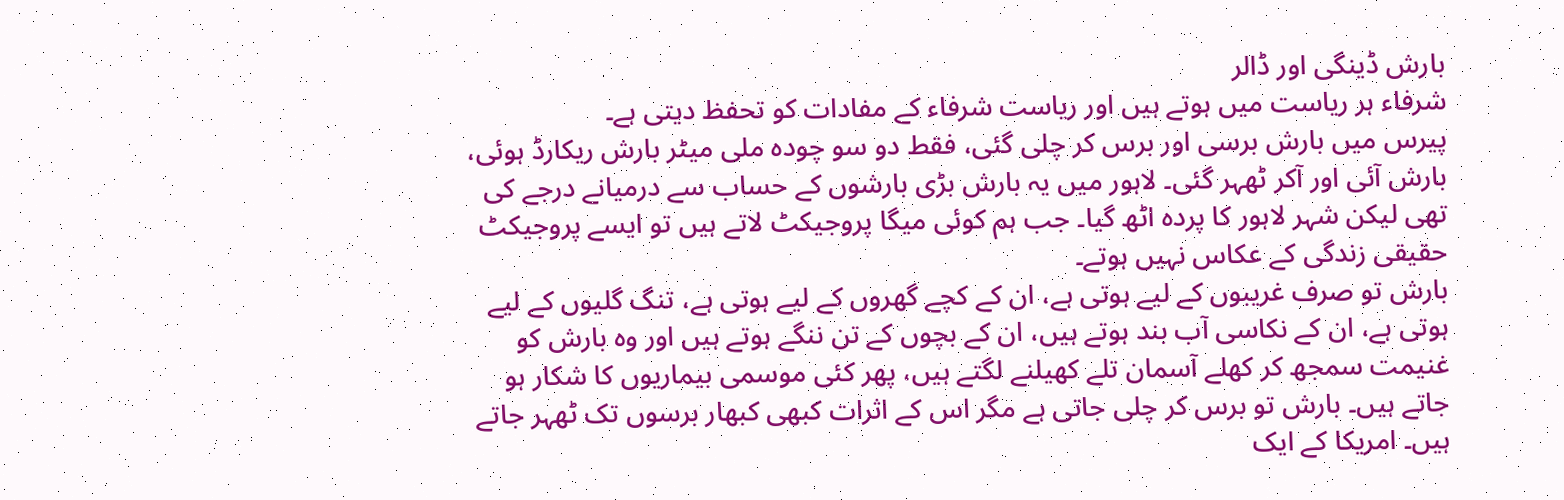بارش ڈینگی اور ڈالر
شرفاء ہر ریاست میں ہوتے ہیں اور ریاست شرفاء کے مفادات کو تحفظ دیتی ہے۔
پیرس میں بارش برسی اور برس کر چلی گئی، فقط دو سو چودہ ملی میٹر بارش ریکارڈ ہوئی، بارش آئی اور آکر ٹھہر گئی۔ لاہور میں یہ بارش بڑی بارشوں کے حساب سے درمیانے درجے کی تھی لیکن شہر لاہور کا پردہ اٹھ گیا۔ جب ہم کوئی میگا پروجیکٹ لاتے ہیں تو ایسے پروجیکٹ حقیقی زندگی کے عکاس نہیں ہوتے۔
بارش تو صرف غریبوں کے لیے ہوتی ہے، ان کے کچے گھروں کے لیے ہوتی ہے، تنگ گلیوں کے لیے ہوتی ہے، ان کے نکاسی آب بند ہوتے ہیں، ان کے بچوں کے تن ننگے ہوتے ہیں اور وہ بارش کو غنیمت سمجھ کر کھلے آسمان تلے کھیلنے لگتے ہیں، پھر کئی موسمی بیماریوں کا شکار ہو جاتے ہیں۔ بارش تو برس کر چلی جاتی ہے مگر اس کے اثرات کبھی کبھار برسوں تک ٹھہر جاتے ہیں۔ امریکا کے ایک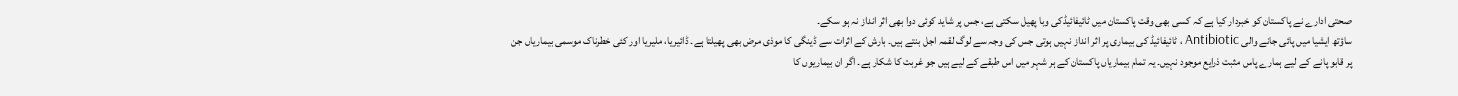صحتی ادارے نے پاکستان کو خبردار کیا ہے کہ کسی بھی وقت پاکستان میں ٹائیفائیڈکی وبا پھیل سکتی ہے، جس پر شاید کوئی دوا بھی اثر انداز نہ ہو سکے۔
ساؤتھ ایشیا میں پائی جانے والی Antibiotic ، ٹائیفائیڈ کی بیماری پر اثر انداز نہیں ہوتی جس کی وجہ سے لوگ لقمہ اجل بنتے ہیں۔ بارش کے اثرات سے ڈینگی کا موذی مرض بھی پھیلتا ہے۔ ڈائیریا، ملیریا اور کئی خطرناک موسمی بیماریاں جن پر قابو پانے کے لیے ہمارے پاس مثبت ذرایع موجود نہیں۔ یہ تمام بیماریاں پاکستان کے ہر شہر میں اس طبقے کے لیے ہیں جو غربت کا شکار ہے۔ اگر ان بیماریوں کا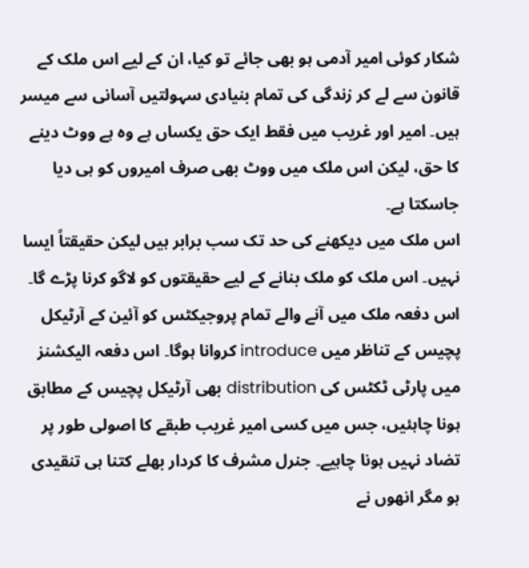شکار کوئی امیر آدمی ہو بھی جائے تو کیا، ان کے لیے اس ملک کے قانون سے لے کر زندگی کی تمام بنیادی سہولتیں آسانی سے میسر ہیں۔ امیر اور غریب میں فقط ایک حق یکساں ہے وہ ہے ووٹ دینے کا حق، لیکن اس ملک میں ووٹ بھی صرف امیروں کو ہی دیا جاسکتا ہے۔
اس ملک میں دیکھنے کی حد تک سب برابر ہیں لیکن حقیقتاً ایسا نہیں۔ اس ملک کو ملک بنانے کے لیے حقیقتوں کو لاگو کرنا پڑے گا۔ اس دفعہ ملک میں آنے والے تمام پروجیکٹس کو آئین کے آرٹیکل پچیس کے تناظر میں introduce کروانا ہوگا۔ اس دفعہ الیکشنز میں پارٹی ٹکٹس کی distribution بھی آرٹیکل پچیس کے مطابق ہونا چاہئیں، جس میں کسی امیر غریب طبقے کا اصولی طور پر تضاد نہیں ہونا چاہیے۔ جنرل مشرف کا کردار بھلے کتنا ہی تنقیدی ہو مگر انھوں نے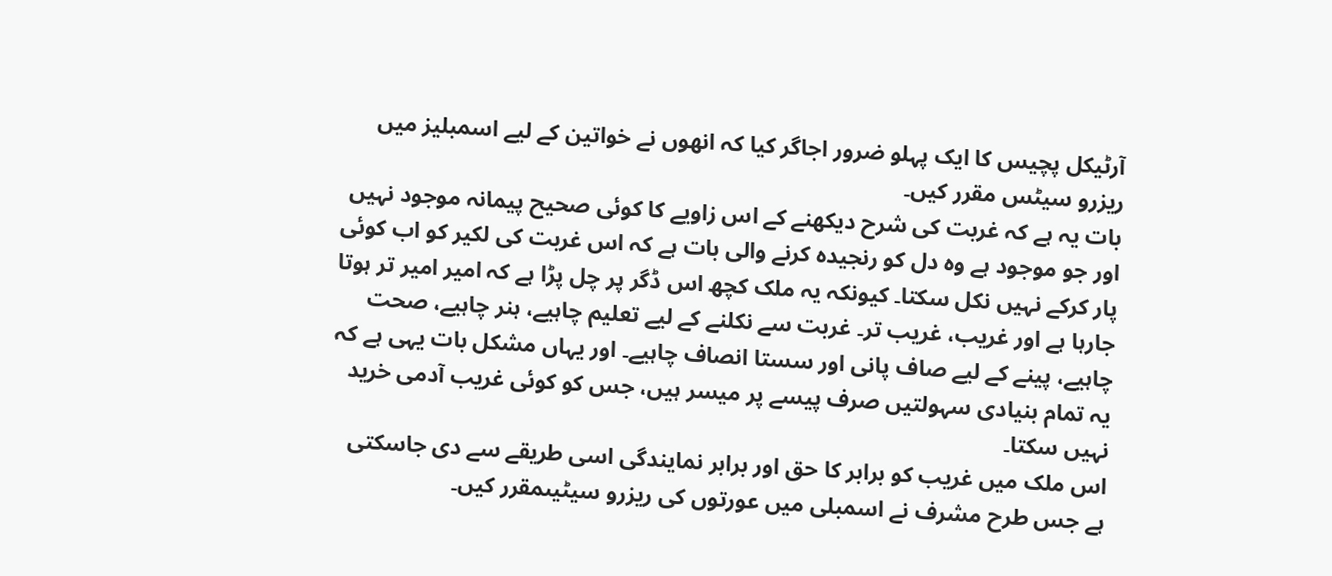آرٹیکل پچیس کا ایک پہلو ضرور اجاگر کیا کہ انھوں نے خواتین کے لیے اسمبلیز میں ریزرو سیٹس مقرر کیں۔
بات یہ ہے کہ غربت کی شرح دیکھنے کے اس زاویے کا کوئی صحیح پیمانہ موجود نہیں اور جو موجود ہے وہ دل کو رنجیدہ کرنے والی بات ہے کہ اس غربت کی لکیر کو اب کوئی پار کرکے نہیں نکل سکتا۔ کیونکہ یہ ملک کچھ اس ڈگر پر چل پڑا ہے کہ امیر امیر تر ہوتا جارہا ہے اور غریب، غریب تر۔ غربت سے نکلنے کے لیے تعلیم چاہیے، ہنر چاہیے، صحت چاہیے، پینے کے لیے صاف پانی اور سستا انصاف چاہیے۔ اور یہاں مشکل بات یہی ہے کہ یہ تمام بنیادی سہولتیں صرف پیسے پر میسر ہیں، جس کو کوئی غریب آدمی خرید نہیں سکتا۔
اس ملک میں غریب کو برابر کا حق اور برابر نمایندگی اسی طریقے سے دی جاسکتی ہے جس طرح مشرف نے اسمبلی میں عورتوں کی ریزرو سیٹیںمقرر کیں۔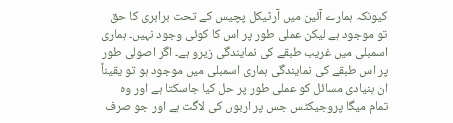کیونکہ ہمارے آئین میں آرٹیکل پچیس کے تحت برابری کا حق تو موجود ہے لیکن عملی طور پر اس کا کوئی وجود نہیں۔ ہماری اسمبلی میں غریب طبقے کی نمایندگی زیرو ہے۔ اگر اصولی طور پر اس طبقے کی نمایندگی ہماری اسمبلی میں موجود ہو تو یقیناً ان بنیادی مسائل کو عملی طور پر حل کیا جاسکتا ہے اور وہ تمام میگا پروجیکٹس جس پر اربوں کی لاگت ہے اور جو صرف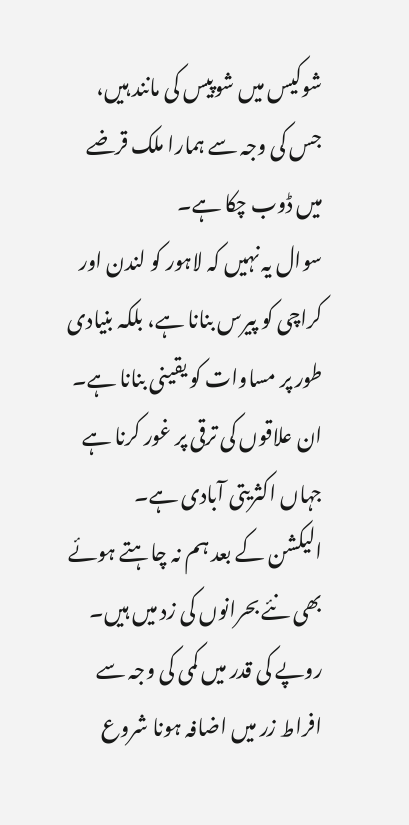شوکیس میں شوپیس کی مانند ہیں، جس کی وجہ سے ہمارا ملک قرضے میں ڈوب چکا ہے۔
سوال یہ نہیں کہ لاہور کو لندن اور کراچی کو پیرس بنانا ہے، بلکہ بنیادی طور پر مساوات کو یقینی بنانا ہے۔ ان علاقوں کی ترقی پر غور کرنا ہے جہاں اکثریتی آبادی ہے۔
الیکشن کے بعد ہم نہ چاہتے ہوئے بھی نئے بحرانوں کی زد میں ہیں۔ روپے کی قدر میں کمی کی وجہ سے افراط زر میں اضافہ ہونا شروع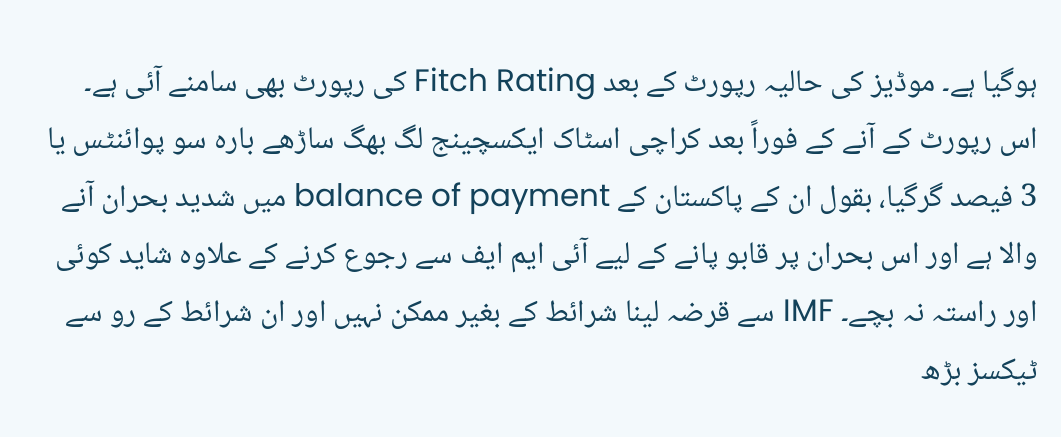ہوگیا ہے۔ موڈیز کی حالیہ رپورٹ کے بعد Fitch Rating کی رپورٹ بھی سامنے آئی ہے۔ اس رپورٹ کے آنے کے فوراً بعد کراچی اسٹاک ایکسچینج لگ بھگ ساڑھے بارہ سو پوائنٹس یا 3 فیصد گرگیا، بقول ان کے پاکستان کے balance of payment میں شدید بحران آنے والا ہے اور اس بحران پر قابو پانے کے لیے آئی ایم ایف سے رجوع کرنے کے علاوہ شاید کوئی اور راستہ نہ بچے۔ IMF سے قرضہ لینا شرائط کے بغیر ممکن نہیں اور ان شرائط کے رو سے ٹیکسز بڑھ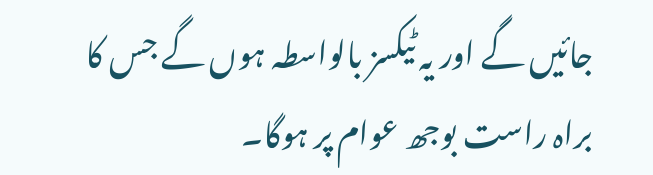جائیں گے اور یہ ٹیکسز بالواسطہ ہوں گے جس کا براہ راست بوجھ عوام پر ہوگا۔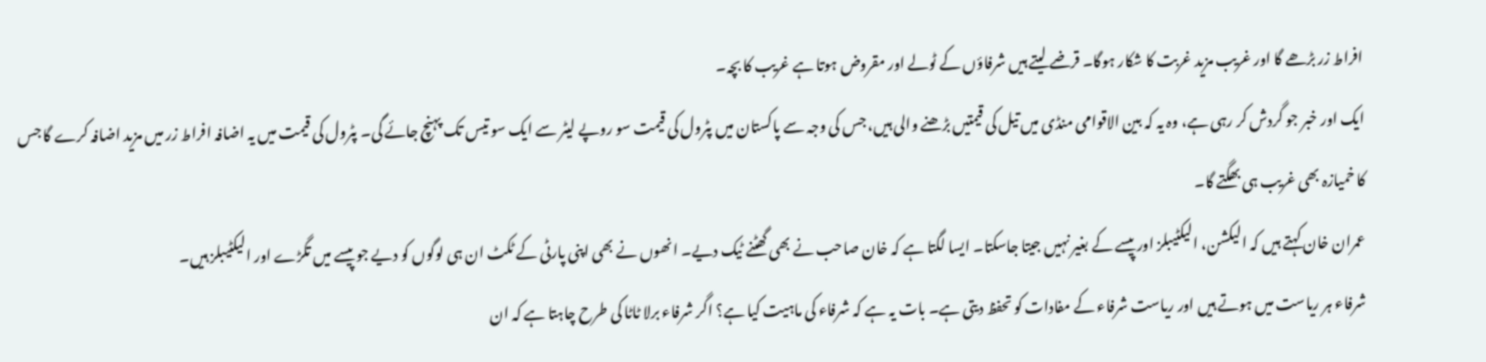افراط زر بڑھے گا اور غریب مزید غربت کا شکار ہوگا۔ قرضے لیتے ہیں شرفاؤں کے ٹولے اور مقروض ہوتا ہے غریب کا بچہ۔
ایک اور خبر جو گردش کر رہی ہے، وہ یہ کہ بین الاقوامی منڈی میں تیل کی قیمتیں بڑھنے والی ہیں، جس کی وجہ سے پاکستان میں پٹرول کی قیمت سو روپے لیٹر سے ایک سو تیس تک پہنچ جائے گی۔ پٹرول کی قیمت میں یہ اضافہ افراط زر میں مزید اضافہ کرے گا جس کا خمیازہ بھی غریب ہی بھگتے گا۔
عمران خان کہتے ہیں کہ الیکشن، الیکٹیبلز اور پیسے کے بغیر نہیں جیتا جاسکتا۔ ایسا لگتا ہے کہ خان صاحب نے بھی گھٹنے ٹیک دیے۔ انھوں نے بھی اپنی پارٹی کے ٹکٹ ان ہی لوگوں کو دیے جو پیسے میں تگڑے اور الیکٹیبلز ہیں۔
شرفاء ہر ریاست میں ہوتے ہیں اور ریاست شرفاء کے مفادات کو تحفظ دیتی ہے۔ بات یہ ہے کہ شرفاء کی ماہیت کیا ہے؟ اگر شرفاء برلا ٹاٹا کی طرح چاہتا ہے کہ ان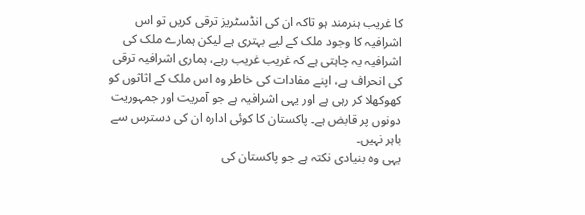کا غریب ہنرمند ہو تاکہ ان کی انڈسٹریز ترقی کریں تو اس اشرافیہ کا وجود ملک کے لیے بہتری ہے لیکن ہمارے ملک کی اشرافیہ یہ چاہتی ہے کہ غریب غریب رہے، ہماری اشرافیہ ترقی کی انحراف ہے، اپنے مفادات کی خاطر وہ اس ملک کے اثاثوں کو کھوکھلا کر رہی ہے اور یہی اشرافیہ ہے جو آمریت اور جمہوریت دونوں پر قابض ہے۔ پاکستان کا کوئی ادارہ ان کی دسترس سے باہر نہیں۔
یہی وہ بنیادی نکتہ ہے جو پاکستان کی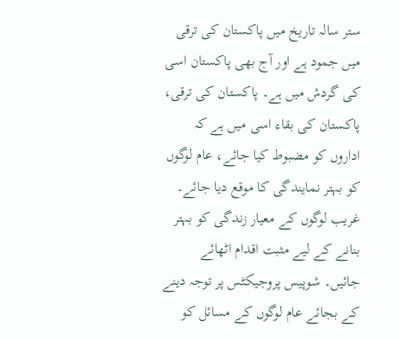ستر سالہ تاریخ میں پاکستان کی ترقی میں جمود ہے اور آج بھی پاکستان اسی کی گردش میں ہے۔ پاکستان کی ترقی، پاکستان کی بقاء اسی میں ہے کہ اداروں کو مضبوط کیا جائے، عام لوگوں کو بہتر نمایندگی کا موقع دیا جائے۔ غریب لوگوں کے معیار زندگی کو بہتر بنانے کے لیے مثبت اقدام اٹھائے جائیں۔ شوپیس پروجیکٹس پر توجہ دینے کے بجائے عام لوگوں کے مسائل کو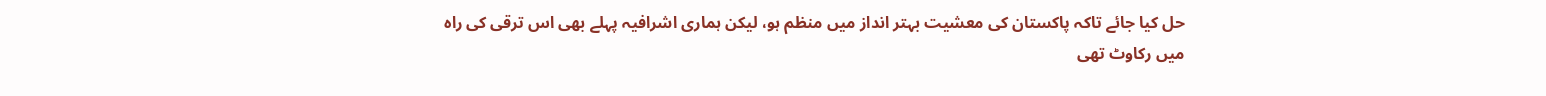حل کیا جائے تاکہ پاکستان کی معشیت بہتر انداز میں منظم ہو، لیکن ہماری اشرافیہ پہلے بھی اس ترقی کی راہ میں رکاوٹ تھی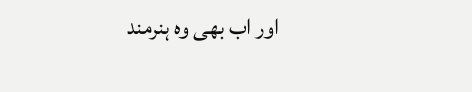اور اب بھی وہ ہنرمند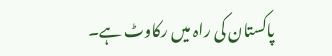پاکستان کی راہ میں رکاوٹ ہے۔